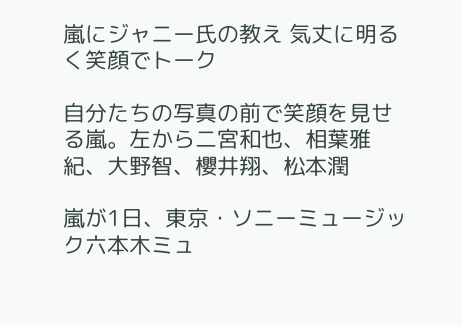嵐にジャニー氏の教え 気丈に明るく笑顔でトーク

自分たちの写真の前で笑顔を見せる嵐。左から二宮和也、相葉雅紀、大野智、櫻井翔、松本潤

嵐が1日、東京・ソニーミュージック六本木ミュ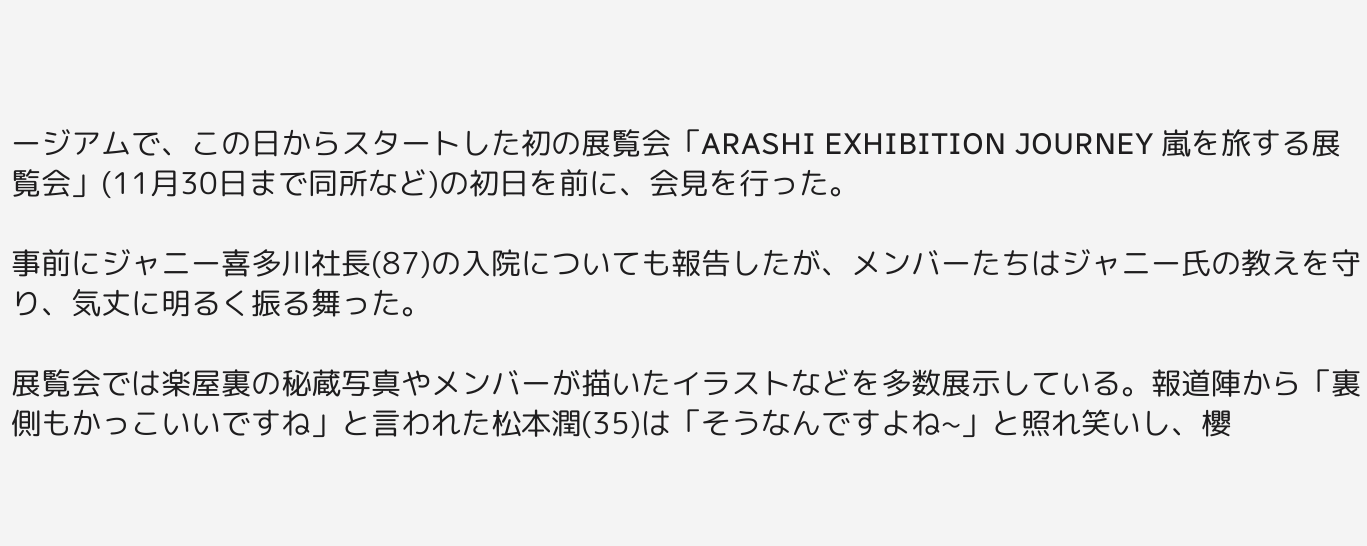ージアムで、この日からスタートした初の展覧会「ARASHI EXHIBITION JOURNEY 嵐を旅する展覧会」(11月30日まで同所など)の初日を前に、会見を行った。

事前にジャニー喜多川社長(87)の入院についても報告したが、メンバーたちはジャニー氏の教えを守り、気丈に明るく振る舞った。

展覧会では楽屋裏の秘蔵写真やメンバーが描いたイラストなどを多数展示している。報道陣から「裏側もかっこいいですね」と言われた松本潤(35)は「そうなんですよね~」と照れ笑いし、櫻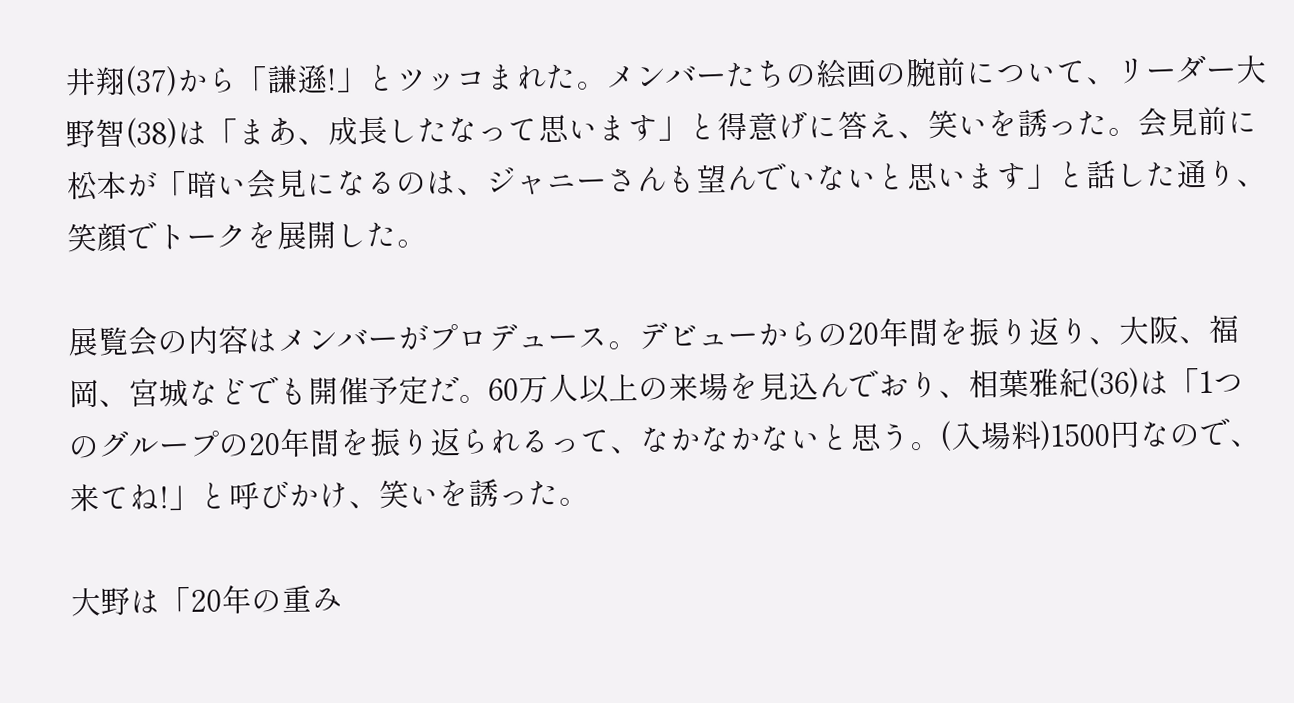井翔(37)から「謙遜!」とツッコまれた。メンバーたちの絵画の腕前について、リーダー大野智(38)は「まあ、成長したなって思います」と得意げに答え、笑いを誘った。会見前に松本が「暗い会見になるのは、ジャニーさんも望んでいないと思います」と話した通り、笑顔でトークを展開した。

展覧会の内容はメンバーがプロデュース。デビューからの20年間を振り返り、大阪、福岡、宮城などでも開催予定だ。60万人以上の来場を見込んでおり、相葉雅紀(36)は「1つのグループの20年間を振り返られるって、なかなかないと思う。(入場料)1500円なので、来てね!」と呼びかけ、笑いを誘った。

大野は「20年の重み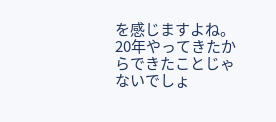を感じますよね。20年やってきたからできたことじゃないでしょ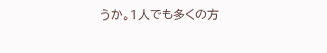うか。1人でも多くの方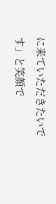に来ていただきたいです」と笑顔で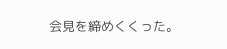会見を締めくくった。